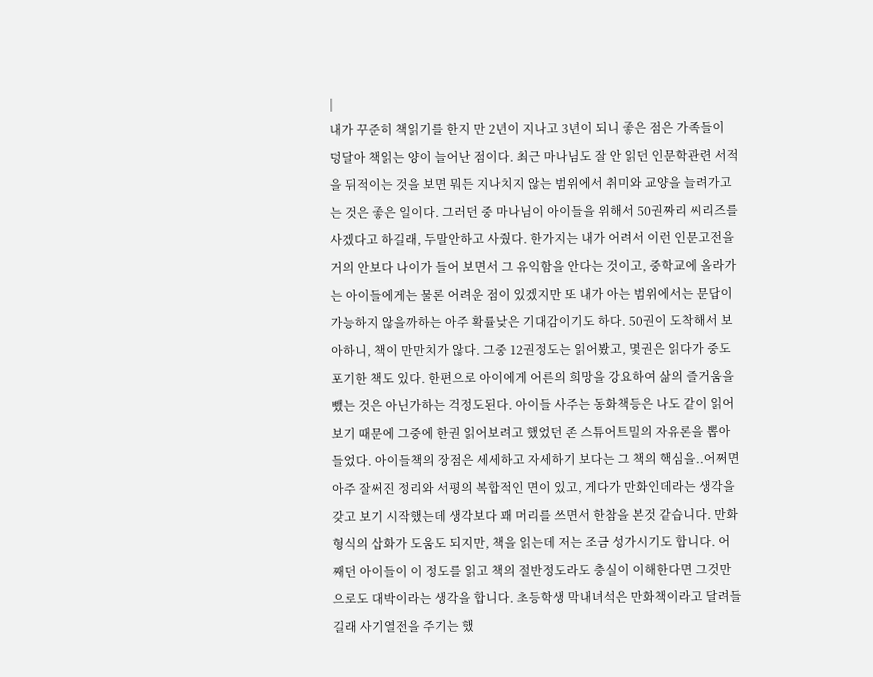|
내가 꾸준히 책읽기를 한지 만 2년이 지나고 3년이 되니 좋은 점은 가족들이 덩달아 책읽는 양이 늘어난 점이다. 최근 마나님도 잘 안 읽던 인문학관련 서적을 뒤적이는 것을 보면 뭐든 지나치지 않는 범위에서 취미와 교양을 늘려가고는 것은 좋은 일이다. 그러던 중 마나님이 아이들을 위해서 50권짜리 씨리즈를 사겠다고 하길래, 두말안하고 사줬다. 한가지는 내가 어려서 이런 인문고전을 거의 안보다 나이가 들어 보면서 그 유익함을 안다는 것이고, 중학교에 올라가는 아이들에게는 물론 어려운 점이 있겠지만 또 내가 아는 범위에서는 문답이 가능하지 않을까하는 아주 확률낮은 기대감이기도 하다. 50권이 도착해서 보아하니, 책이 만만치가 않다. 그중 12권정도는 읽어봤고, 몇권은 읽다가 중도포기한 책도 있다. 한편으로 아이에게 어른의 희망을 강요하여 삶의 즐거움을 뺐는 것은 아닌가하는 걱정도된다. 아이들 사주는 동화책등은 나도 같이 읽어보기 때문에 그중에 한권 읽어보려고 했었던 존 스튜어트밀의 자유론을 뽑아 들었다. 아이들책의 장점은 세세하고 자세하기 보다는 그 책의 핵심을..어쩌면 아주 잘써진 정리와 서평의 복합적인 면이 있고, 게다가 만화인데라는 생각을 갖고 보기 시작했는데 생각보다 꽤 머리를 쓰면서 한참을 본것 같습니다. 만화형식의 삽화가 도움도 되지만, 책을 읽는데 저는 조금 성가시기도 합니다. 어째던 아이들이 이 정도를 읽고 책의 절반정도라도 충실이 이해한다면 그것만으로도 대박이라는 생각을 합니다. 초등학생 막내녀석은 만화책이라고 달려들길래 사기열전을 주기는 했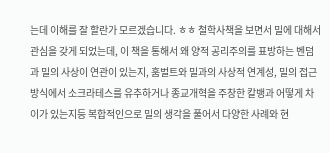는데 이해를 잘 할란가 모르겠습니다. ㅎㅎ 철학사책을 보면서 밀에 대해서 관심을 갖게 되었는데, 이 책을 통해서 왜 양적 공리주의를 표방하는 벤덤과 밀의 사상이 연관이 있는지, 훔벌트와 밀과의 사상적 연계성, 밀의 접근방식에서 소크라테스를 유추하거나 종교개혁을 주창한 칼뱅과 어떻게 차이가 있는지등 복합적인으로 밀의 생각을 풀어서 다양한 사례와 현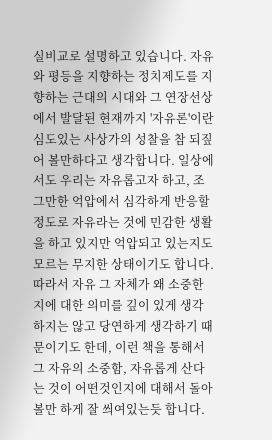실비교로 설명하고 있습니다. 자유와 평등을 지향하는 정치제도를 지향하는 근대의 시대와 그 연장선상에서 발달된 현재까지 '자유론'이란 심도있는 사상가의 성찰을 참 되짚어 볼만하다고 생각합니다. 일상에서도 우리는 자유롭고자 하고, 조그만한 억압에서 심각하게 반응할정도로 자유라는 것에 민감한 생활을 하고 있지만 억압되고 있는지도 모르는 무지한 상태이기도 합니다. 따라서 자유 그 자체가 왜 소중한지에 대한 의미를 깊이 있게 생각하지는 않고 당연하게 생각하기 때문이기도 한데, 이런 책을 통해서 그 자유의 소중함, 자유롭게 산다는 것이 어떤것인지에 대해서 돌아볼만 하게 잘 씌여있는듯 합니다.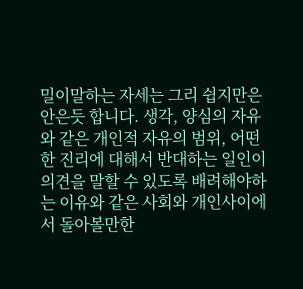밀이말하는 자세는 그리 쉽지만은 안은듯 합니다. 생각, 양심의 자유와 같은 개인적 자유의 범위, 어떤한 진리에 대해서 반대하는 일인이 의견을 말할 수 있도록 배려해야하는 이유와 같은 사회와 개인사이에서 돌아볼만한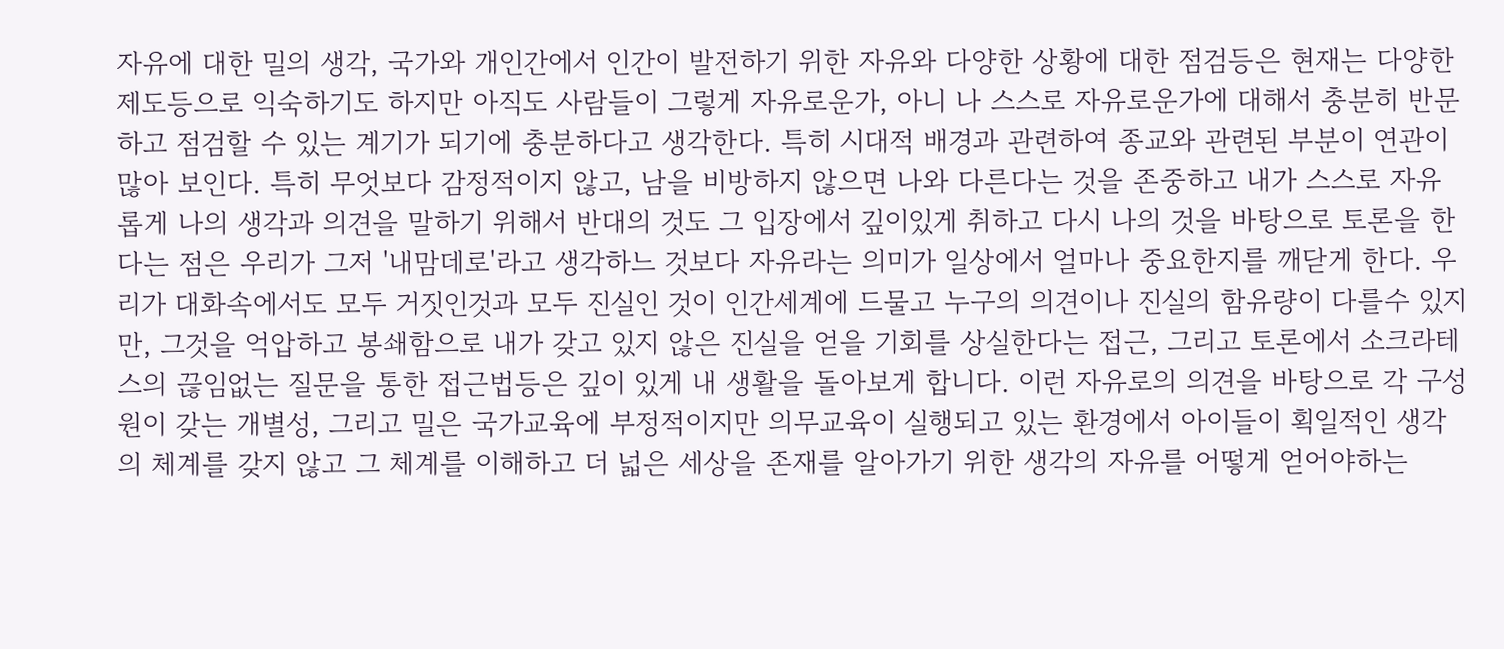자유에 대한 밀의 생각, 국가와 개인간에서 인간이 발전하기 위한 자유와 다양한 상황에 대한 점검등은 현재는 다양한 제도등으로 익숙하기도 하지만 아직도 사람들이 그렇게 자유로운가, 아니 나 스스로 자유로운가에 대해서 충분히 반문하고 점검할 수 있는 계기가 되기에 충분하다고 생각한다. 특히 시대적 배경과 관련하여 종교와 관련된 부분이 연관이 많아 보인다. 특히 무엇보다 감정적이지 않고, 남을 비방하지 않으면 나와 다른다는 것을 존중하고 내가 스스로 자유롭게 나의 생각과 의견을 말하기 위해서 반대의 것도 그 입장에서 깊이있게 취하고 다시 나의 것을 바탕으로 토론을 한다는 점은 우리가 그저 '내맘데로'라고 생각하느 것보다 자유라는 의미가 일상에서 얼마나 중요한지를 깨닫게 한다. 우리가 대화속에서도 모두 거짓인것과 모두 진실인 것이 인간세계에 드물고 누구의 의견이나 진실의 함유량이 다를수 있지만, 그것을 억압하고 봉쇄함으로 내가 갖고 있지 않은 진실을 얻을 기회를 상실한다는 접근, 그리고 토론에서 소크라테스의 끊임없는 질문을 통한 접근법등은 깊이 있게 내 생활을 돌아보게 합니다. 이런 자유로의 의견을 바탕으로 각 구성원이 갖는 개별성, 그리고 밀은 국가교육에 부정적이지만 의무교육이 실행되고 있는 환경에서 아이들이 획일적인 생각의 체계를 갖지 않고 그 체계를 이해하고 더 넓은 세상을 존재를 알아가기 위한 생각의 자유를 어떻게 얻어야하는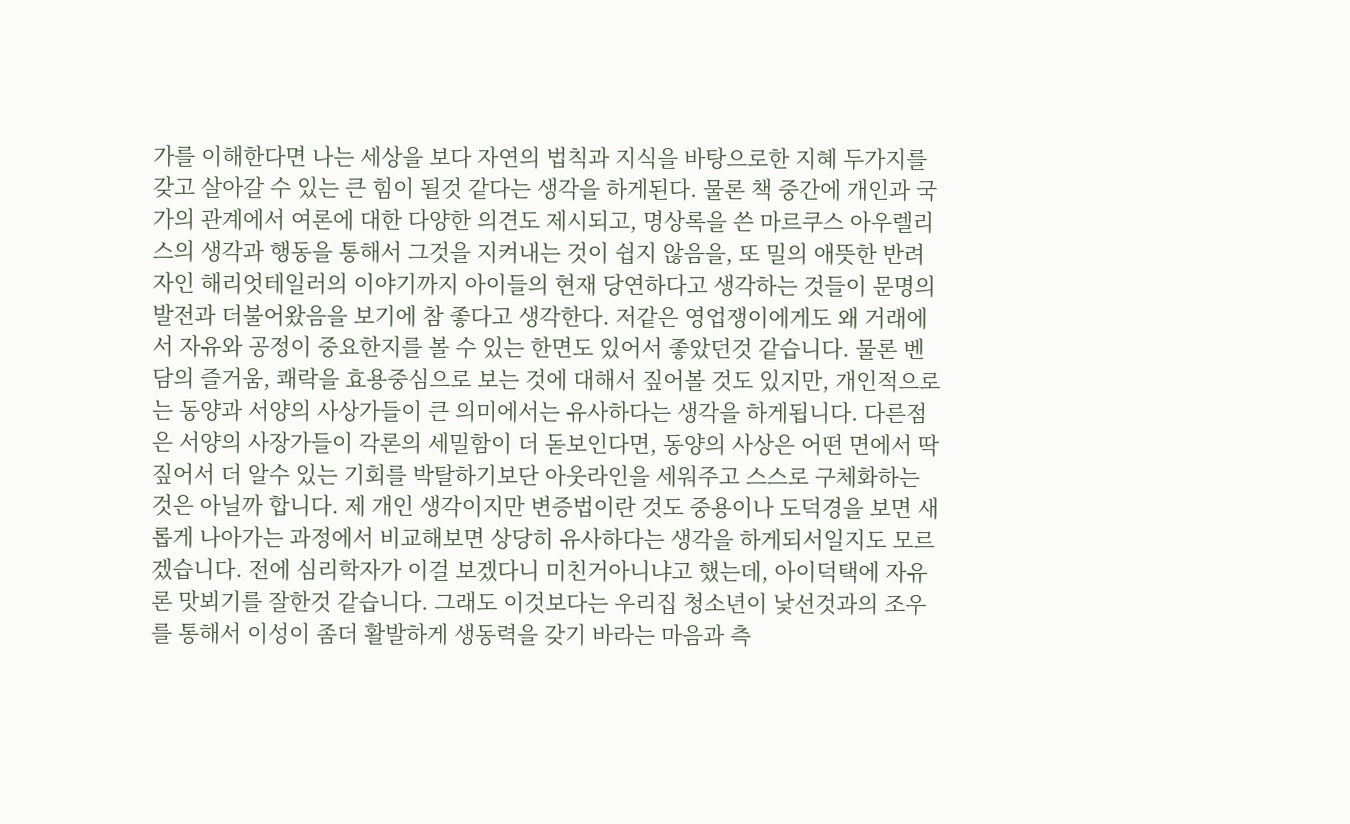가를 이해한다면 나는 세상을 보다 자연의 법칙과 지식을 바탕으로한 지혜 두가지를 갖고 살아갈 수 있는 큰 힘이 될것 같다는 생각을 하게된다. 물론 책 중간에 개인과 국가의 관계에서 여론에 대한 다양한 의견도 제시되고, 명상록을 쓴 마르쿠스 아우렐리스의 생각과 행동을 통해서 그것을 지켜내는 것이 쉽지 않음을, 또 밀의 애뜻한 반려자인 해리엇테일러의 이야기까지 아이들의 현재 당연하다고 생각하는 것들이 문명의 발전과 더불어왔음을 보기에 참 좋다고 생각한다. 저같은 영업쟁이에게도 왜 거래에서 자유와 공정이 중요한지를 볼 수 있는 한면도 있어서 좋았던것 같습니다. 물론 벤담의 즐거움, 쾌락을 효용중심으로 보는 것에 대해서 짚어볼 것도 있지만, 개인적으로는 동양과 서양의 사상가들이 큰 의미에서는 유사하다는 생각을 하게됩니다. 다른점은 서양의 사장가들이 각론의 세밀함이 더 돋보인다면, 동양의 사상은 어떤 면에서 딱 짚어서 더 알수 있는 기회를 박탈하기보단 아웃라인을 세워주고 스스로 구체화하는 것은 아닐까 합니다. 제 개인 생각이지만 변증법이란 것도 중용이나 도덕경을 보면 새롭게 나아가는 과정에서 비교해보면 상당히 유사하다는 생각을 하게되서일지도 모르겠습니다. 전에 심리학자가 이걸 보겠다니 미친거아니냐고 했는데, 아이덕택에 자유론 맛뵈기를 잘한것 같습니다. 그래도 이것보다는 우리집 청소년이 낯선것과의 조우를 통해서 이성이 좀더 활발하게 생동력을 갖기 바라는 마음과 측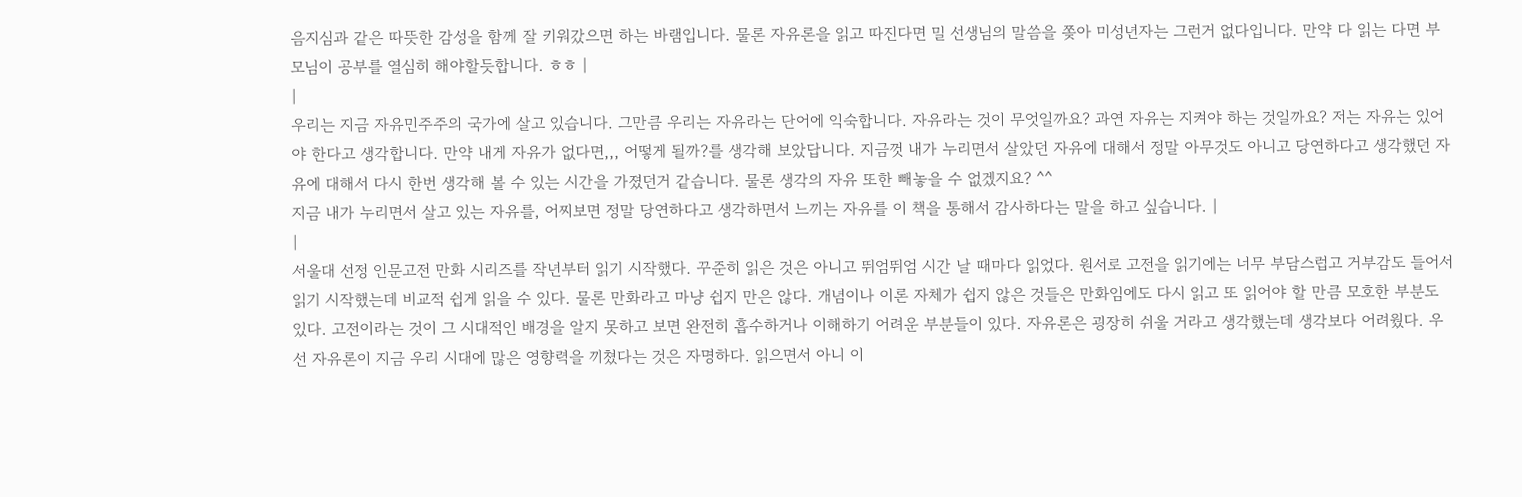음지심과 같은 따뜻한 감성을 함께 잘 키워갔으면 하는 바램입니다. 물론 자유론을 읽고 따진다면 밀 선생님의 말씀을 쫒아 미성년자는 그런거 없다입니다. 만약 다 읽는 다면 부모님이 공부를 열심히 해야할듯합니다. ㅎㅎ |
|
우리는 지금 자유민주주의 국가에 살고 있습니다. 그만큼 우리는 자유라는 단어에 익숙합니다. 자유라는 것이 무엇일까요? 과연 자유는 지켜야 하는 것일까요? 저는 자유는 있어야 한다고 생각합니다. 만약 내게 자유가 없다면,,, 어떻게 될까?를 생각해 보았답니다. 지금껏 내가 누리면서 살았던 자유에 대해서 정말 아무것도 아니고 당연하다고 생각했던 자유에 대해서 다시 한번 생각해 볼 수 있는 시간을 가졌던거 같습니다. 물론 생각의 자유 또한 빼놓을 수 없겠지요? ^^
지금 내가 누리면서 살고 있는 자유를, 어찌보면 정말 당연하다고 생각하면서 느끼는 자유를 이 책을 통해서 감사하다는 말을 하고 싶습니다. |
|
서울대 선정 인문고전 만화 시리즈를 작년부터 읽기 시작했다. 꾸준히 읽은 것은 아니고 뛰엄뛰엄 시간 날 때마다 읽었다. 원서로 고전을 읽기에는 너무 부담스럽고 거부감도 들어서 읽기 시작했는데 비교적 쉽게 읽을 수 있다. 물론 만화라고 마냥 쉽지 만은 않다. 개념이나 이론 자체가 쉽지 않은 것들은 만화임에도 다시 읽고 또 읽어야 할 만큼 모호한 부분도 있다. 고전이라는 것이 그 시대적인 배경을 알지 못하고 보면 완전히 흡수하거나 이해하기 어려운 부분들이 있다. 자유론은 굉장히 쉬울 거라고 생각했는데 생각보다 어려웠다. 우선 자유론이 지금 우리 시대에 많은 영향력을 끼쳤다는 것은 자명하다. 읽으면서 아니 이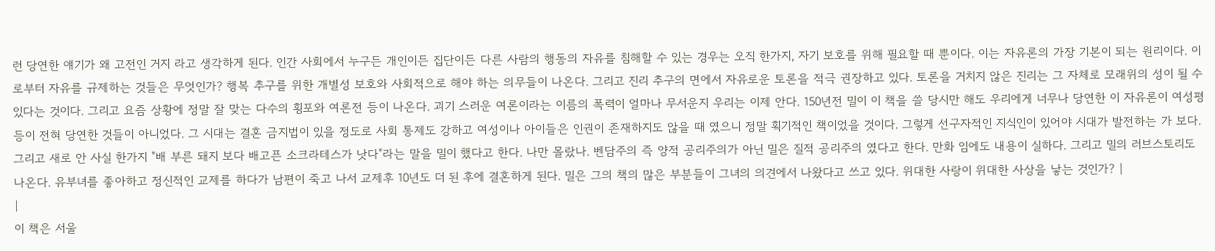런 당연한 얘기가 왜 고전인 거지 라고 생각하게 된다. 인간 사회에서 누구든 개인이든 집단이든 다른 사람의 행동의 자유를 침해할 수 있는 경우는 오직 한가지, 자기 보호를 위해 필요할 때 뿐이다. 이는 자유론의 가장 기본이 되는 원리이다. 이로부터 자유를 규제하는 것들은 무엇인가? 행복 추구를 위한 개별성 보호와 사회적으로 해야 하는 의무들이 나온다. 그리고 진리 추구의 면에서 자유로운 토론을 적극 권장하고 있다. 토론을 거치지 않은 진리는 그 자체로 모래위의 성이 될 수 있다는 것이다. 그리고 요즘 상황에 정말 잘 맞는 다수의 횡포와 여론전 등이 나온다. 괴기 스러운 여론이라는 이름의 폭력이 얼마나 무서운지 우리는 이제 안다. 150년전 밀이 이 책을 쓸 당시만 해도 우리에게 너무나 당연한 이 자유론이 여성평등이 전혀 당연한 것들이 아니었다. 그 시대는 결혼 금지법이 있을 정도로 사회 통제도 강하고 여성이나 아이들은 인권이 존재하지도 않을 때 였으니 정말 획기적인 책이었을 것이다. 그렇게 선구자적인 지식인이 있어야 시대가 발전하는 가 보다. 그리고 새로 안 사실 한가지 "배 부른 돼지 보다 배고픈 소크라테스가 낫다"라는 말을 밀이 했다고 한다. 나만 몰랐나. 벤담주의 즉 양적 공리주의가 아닌 밀은 질적 공리주의 였다고 한다. 만화 임에도 내용이 실하다. 그리고 밀의 러브스토리도 나온다. 유부녀를 좋아하고 정신적인 교제를 하다가 남편이 죽고 나서 교제후 10년도 더 된 후에 결혼하게 된다. 밀은 그의 책의 많은 부분들이 그녀의 의견에서 나왔다고 쓰고 있다. 위대한 사랑이 위대한 사상을 낳는 것인가? |
|
이 책은 서울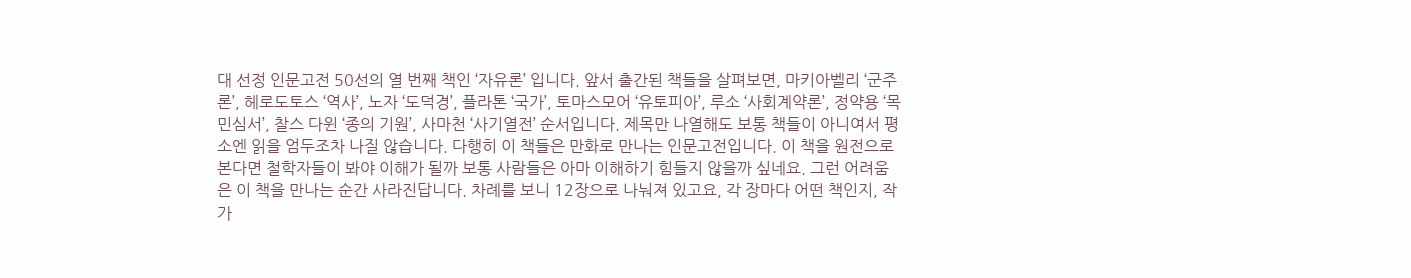대 선정 인문고전 50선의 열 번째 책인 ‘자유론’ 입니다. 앞서 출간된 책들을 살펴보면, 마키아벨리 ‘군주론’, 헤로도토스 ‘역사’, 노자 ‘도덕경’, 플라톤 ‘국가’, 토마스모어 ‘유토피아’, 루소 ‘사회계약론’, 정약용 ‘목민심서’, 찰스 다윈 ‘종의 기원’, 사마천 ‘사기열전’ 순서입니다. 제목만 나열해도 보통 책들이 아니여서 평소엔 읽을 엄두조차 나질 않습니다. 다행히 이 책들은 만화로 만나는 인문고전입니다. 이 책을 원전으로 본다면 철학자들이 봐야 이해가 될까 보통 사람들은 아마 이해하기 힘들지 않을까 싶네요. 그런 어려움은 이 책을 만나는 순간 사라진답니다. 차례를 보니 12장으로 나눠져 있고요, 각 장마다 어떤 책인지, 작가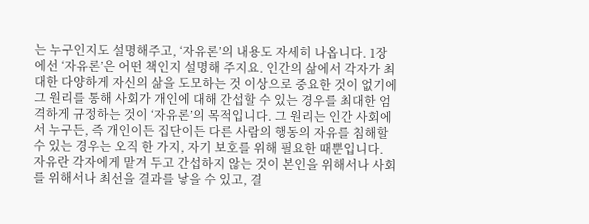는 누구인지도 설명해주고, ‘자유론’의 내용도 자세히 나옵니다. 1장에선 ‘자유론’은 어떤 책인지 설명해 주지요. 인간의 삶에서 각자가 최대한 다양하게 자신의 삶을 도모하는 것 이상으로 중요한 것이 없기에 그 원리를 통해 사회가 개인에 대해 간섭할 수 있는 경우를 최대한 엄격하게 규정하는 것이 ‘자유론’의 목적입니다. 그 원리는 인간 사회에서 누구든, 즉 개인이든 집단이든 다른 사람의 행동의 자유를 침해할 수 있는 경우는 오직 한 가지, 자기 보호를 위해 필요한 때뿐입니다. 자유란 각자에게 맡겨 두고 간섭하지 않는 것이 본인을 위해서나 사회를 위해서나 최선을 결과를 낳을 수 있고, 결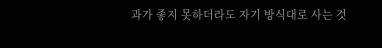과가 좋지 못하더라도 자기 방식대로 사는 것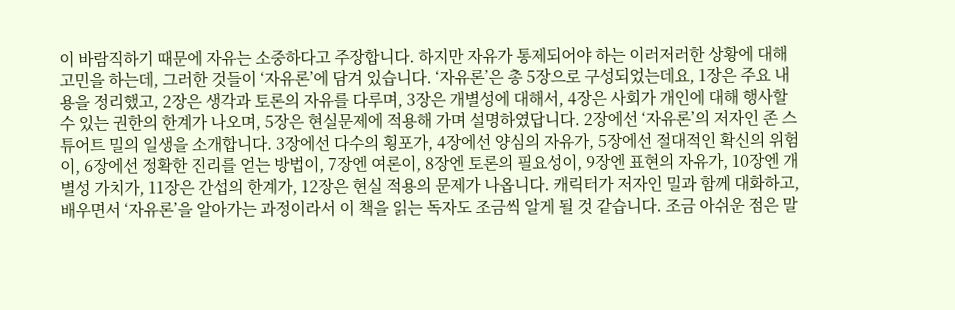이 바람직하기 때문에 자유는 소중하다고 주장합니다. 하지만 자유가 통제되어야 하는 이러저러한 상황에 대해 고민을 하는데, 그러한 것들이 ‘자유론’에 담겨 있습니다. ‘자유론’은 총 5장으로 구성되었는데요, 1장은 주요 내용을 정리했고, 2장은 생각과 토론의 자유를 다루며, 3장은 개별성에 대해서, 4장은 사회가 개인에 대해 행사할 수 있는 권한의 한계가 나오며, 5장은 현실문제에 적용해 가며 설명하였답니다. 2장에선 ‘자유론’의 저자인 존 스튜어트 밀의 일생을 소개합니다. 3장에선 다수의 횡포가, 4장에선 양심의 자유가, 5장에선 절대적인 확신의 위험이, 6장에선 정확한 진리를 얻는 방법이, 7장엔 여론이, 8장엔 토론의 필요성이, 9장엔 표현의 자유가, 10장엔 개별성 가치가, 11장은 간섭의 한계가, 12장은 현실 적용의 문제가 나옵니다. 캐릭터가 저자인 밀과 함께 대화하고, 배우면서 ‘자유론’을 알아가는 과정이라서 이 책을 읽는 독자도 조금씩 알게 될 것 같습니다. 조금 아쉬운 점은 말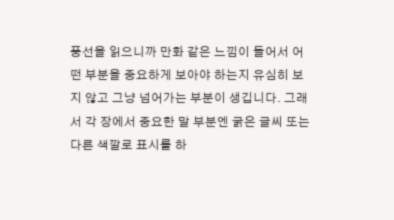풍선을 읽으니까 만화 같은 느낌이 들어서 어떤 부분을 중요하게 보아야 하는지 유심히 보지 않고 그냥 넘어가는 부분이 생깁니다. 그래서 각 장에서 중요한 말 부분엔 굵은 글씨 또는 다른 색깔로 표시를 하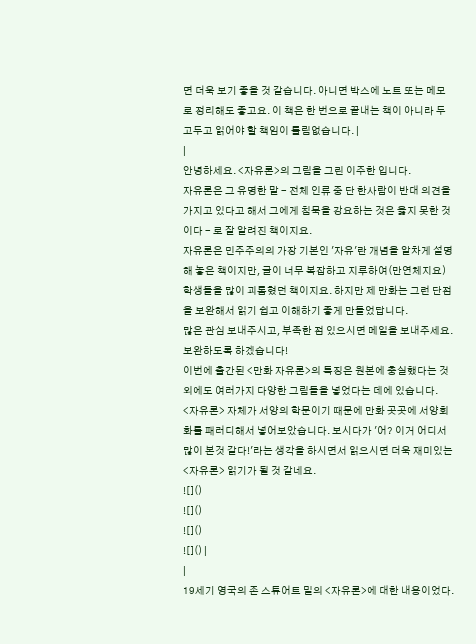면 더욱 보기 좋을 것 같습니다. 아니면 박스에 노트 또는 메모로 정리해도 좋고요. 이 책은 한 번으로 끝내는 책이 아니라 두고두고 읽어야 할 책임이 틀림없습니다. |
|
안녕하세요. <자유론>의 그림을 그린 이주한 입니다.
자유론은 그 유명한 말 - 전체 인류 중 단 한사람이 반대 의견을 가지고 있다고 해서 그에게 침묵을 강요하는 것은 옳지 못한 것이다 - 로 잘 알려진 책이지요.
자유론은 민주주의의 가장 기본인 '자유'란 개념을 알차게 설명해 놓은 책이지만, 글이 너무 복잡하고 지루하여(만연체지요) 학생들을 많이 괴롭혔던 책이지요. 하지만 제 만화는 그런 단점을 보완해서 읽기 쉽고 이해하기 좋게 만들었답니다.
많은 관심 보내주시고, 부족한 점 있으시면 메일을 보내주세요. 보완하도록 하겠습니다!
이번에 출간된 <만화 자유론>의 특징은 원본에 충실했다는 것 외에도 여러가지 다양한 그림들을 넣었다는 데에 있습니다.
<자유론> 자체가 서양의 학문이기 때문에 만화 곳곳에 서양회화를 패러디해서 넣어보았습니다. 보시다가 '어? 이거 어디서 많이 본것 같다!'라는 생각을 하시면서 읽으시면 더욱 재미있는 <자유론> 읽기가 될 것 같네요.
![]()
![]()
![]()
![]() |
|
19세기 영국의 존 스튜어트 밀의 <자유론>에 대한 내용이었다.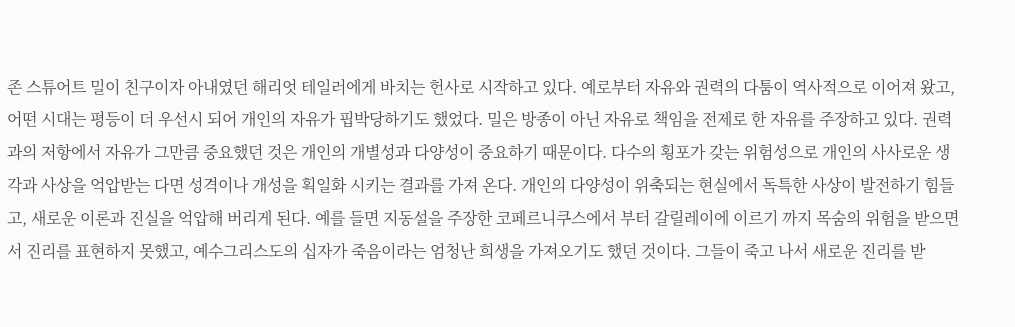존 스튜어트 밀이 친구이자 아내였던 해리엇 테일러에게 바치는 헌사로 시작하고 있다. 예로부터 자유와 권력의 다툼이 역사적으로 이어져 왔고, 어떤 시대는 평등이 더 우선시 되어 개인의 자유가 핍박당하기도 했었다. 밀은 방종이 아닌 자유로 책임을 전제로 한 자유를 주장하고 있다. 권력과의 저항에서 자유가 그만큼 중요했던 것은 개인의 개별성과 다양성이 중요하기 때문이다. 다수의 횡포가 갖는 위험성으로 개인의 사사로운 생각과 사상을 억압받는 다면 성격이나 개성을 획일화 시키는 결과를 가져 온다. 개인의 다양성이 위축되는 현실에서 독특한 사상이 발전하기 힘들고, 새로운 이론과 진실을 억압해 버리게 된다. 예를 들면 지동설을 주장한 코페르니쿠스에서 부터 갈릴레이에 이르기 까지 목숨의 위험을 받으면서 진리를 표현하지 못했고, 예수그리스도의 십자가 죽음이라는 엄청난 희생을 가져오기도 했던 것이다. 그들이 죽고 나서 새로운 진리를 받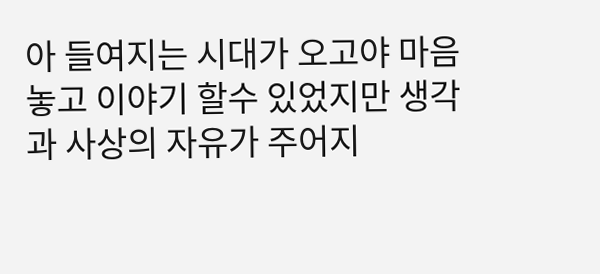아 들여지는 시대가 오고야 마음놓고 이야기 할수 있었지만 생각과 사상의 자유가 주어지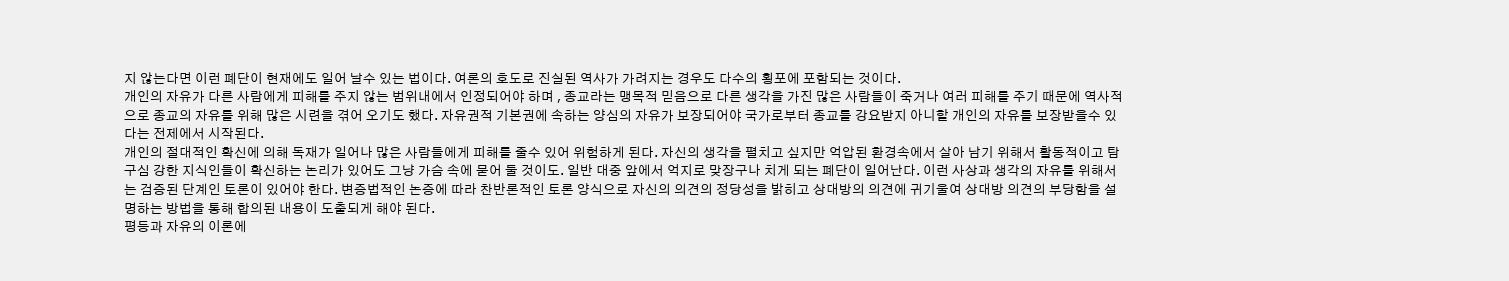지 않는다면 이런 폐단이 현재에도 일어 날수 있는 법이다. 여론의 호도로 진실된 역사가 가려지는 경우도 다수의 횡포에 포함되는 것이다.
개인의 자유가 다른 사람에게 피해를 주지 않는 범위내에서 인정되어야 하며 , 종교라는 맹목적 믿음으로 다른 생각을 가진 많은 사람들이 죽거나 여러 피해를 주기 때문에 역사적으로 종교의 자유를 위해 많은 시련을 겪어 오기도 했다. 자유권적 기본권에 속하는 양심의 자유가 보장되어야 국가로부터 종교를 강요받지 아니할 개인의 자유를 보장받을수 있다는 전제에서 시작된다.
개인의 절대적인 확신에 의해 독재가 일어나 많은 사람들에게 피해를 줄수 있어 위험하게 된다. 자신의 생각을 펼치고 싶지만 억압된 환경속에서 살아 남기 위해서 활동적이고 탐구심 강한 지식인들이 확신하는 논리가 있어도 그냥 가슴 속에 묻어 둘 것이도. 일반 대중 앞에서 억지로 맞장구나 치게 되는 폐단이 일어난다. 이런 사상과 생각의 자유를 위해서는 검증된 단계인 토론이 있어야 한다. 변증법적인 논증에 따라 찬반론적인 토론 양식으로 자신의 의견의 정당성을 밝히고 상대방의 의견에 귀기울여 상대방 의견의 부당함을 설명하는 방법을 통해 합의된 내용이 도출되게 해야 된다.
평등과 자유의 이론에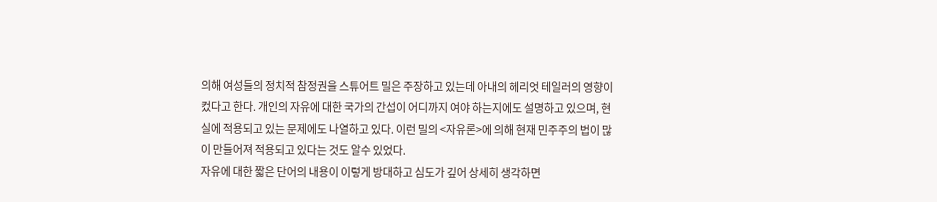의해 여성들의 정치적 참정권을 스튜어트 밀은 주장하고 있는데 아내의 헤리엇 테일러의 영향이 컸다고 한다. 개인의 자유에 대한 국가의 간섭이 어디까지 여야 하는지에도 설명하고 있으며, 현실에 적용되고 있는 문제에도 나열하고 있다. 이런 밀의 <자유론>에 의해 현재 민주주의 법이 많이 만들어져 적용되고 있다는 것도 알수 있었다.
자유에 대한 짧은 단어의 내용이 이렇게 방대하고 심도가 깊어 상세히 생각하면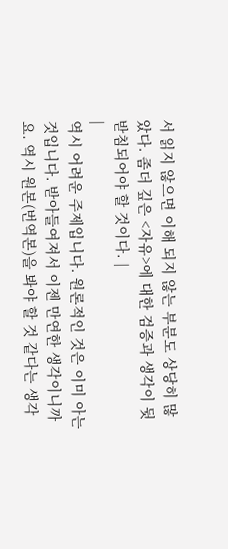서 읽지 않으면 이해 되지 않는 부분도 상당히 많았다. 좀더 깊은 <자유>에 대한 검증과 생각이 뒷받침되어야 할 것이다. |
|
역시 어려운 주제입니다. 원론적인 것은 이미 아는 것입니다. 받아들여져서 이젠 만연한 생각이니까요. 역시 원본(번역본)을 봐야 할 것 같다는 생각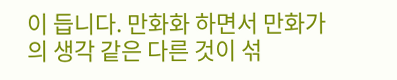이 듭니다. 만화화 하면서 만화가의 생각 같은 다른 것이 섞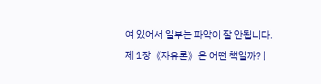여 있어서 일부는 파악이 잘 안됩니다.
제 1장《자유론》은 어떤 책일까? |